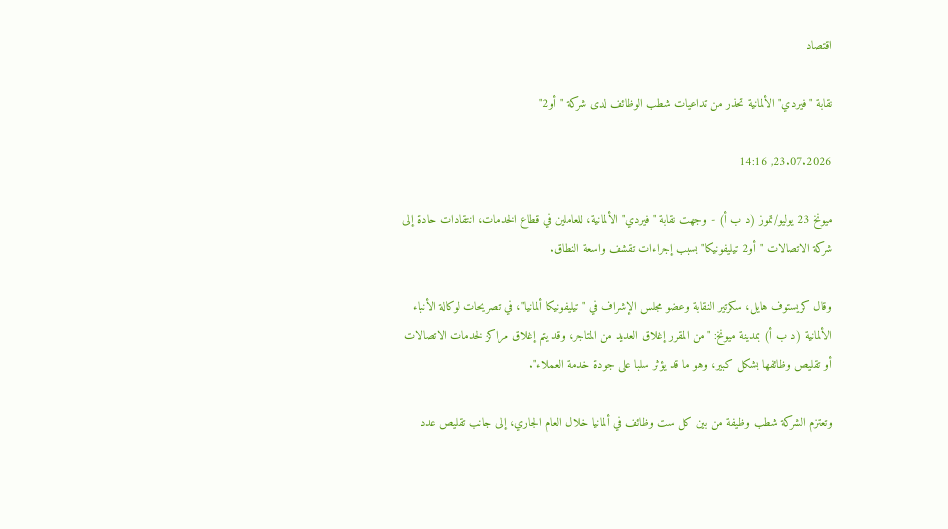اقتصاد

نقابة "فيردي" الألمانية تحذر من تداعيات شطب الوظائف لدى شركة "أو2"

23.07.2026, 14:16

ميونخ 23 يوليو/تموز (د ب أ) - وجهت نقابة "فيردي" الألمانية، للعاملين في قطاع الخدمات، انتقادات حادة إلى شركة الاتصالات "أو2 تيليفونيكا" بسبب إجراءات تقشف واسعة النطاق.

وقال كريستوف هايل، سكرتير النقابة وعضو مجلس الإشراف في "تيليفونيكا ألمانيا"، في تصريحات لوكالة الأنباء الألمانية (د ب أ) بمدينة ميونخ: "من المقرر إغلاق العديد من المتاجر، وقد يتم إغلاق مراكز لخدمات الاتصالات أو تقليص وظائفها بشكل كبير، وهو ما قد يؤثر سلبا على جودة خدمة العملاء".

وتعتزم الشركة شطب وظيفة من بين كل ست وظائف في ألمانيا خلال العام الجاري، إلى جانب تقليص عدد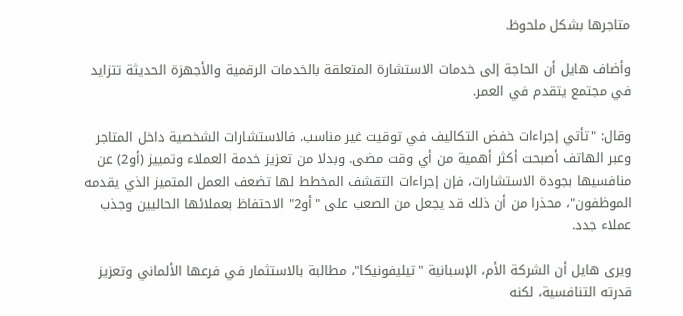متاجرها بشكل ملحوظ.

وأضاف هايل أن الحاجة إلى خدمات الاستشارة المتعلقة بالخدمات الرقمية والأجهزة الحديثة تتزايد في مجتمع يتقدم في العمر.

وقال: "تأتي إجراءات خفض التكاليف في توقيت غير مناسب. فالاستشارات الشخصية داخل المتاجر وعبر الهاتف أصبحت أكثر أهمية من أي وقت مضى. وبدلا من تعزيز خدمة العملاء وتمييز (أو2) عن منافسيها بجودة الاستشارات، فإن إجراءات التقشف المخطط لها تضعف العمل المتميز الذي يقدمه الموظفون"، محذرا من أن ذلك قد يجعل من الصعب على "أو2" الاحتفاظ بعملائها الحاليين وجذب عملاء جدد.

ويرى هايل أن الشركة الأم، الإسبانية "تيليفونيكا"، مطالبة بالاستثمار في فرعها الألماني وتعزيز قدرته التنافسية، لكنه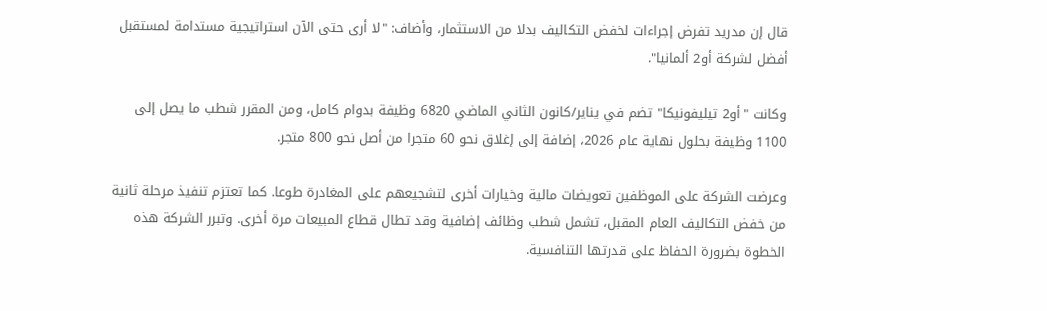قال إن مدريد تفرض إجراءات لخفض التكاليف بدلا من الاستثمار، وأضاف: "لا أرى حتى الآن استراتيجية مستدامة لمستقبل أفضل لشركة أو2 ألمانيا".

وكانت "أو2 تيليفونيكا" تضم في يناير/كانون الثاني الماضي 6820 وظيفة بدوام كامل، ومن المقرر شطب ما يصل إلى 1100 وظيفة بحلول نهاية عام 2026، إضافة إلى إغلاق نحو 60 متجرا من أصل نحو 800 متجر.

وعرضت الشركة على الموظفين تعويضات مالية وخيارات أخرى لتشجيعهم على المغادرة طوعا. كما تعتزم تنفيذ مرحلة ثانية من خفض التكاليف العام المقبل، تشمل شطب وظائف إضافية وقد تطال قطاع المبيعات مرة أخرى. وتبرر الشركة هذه الخطوة بضرورة الحفاظ على قدرتها التنافسية.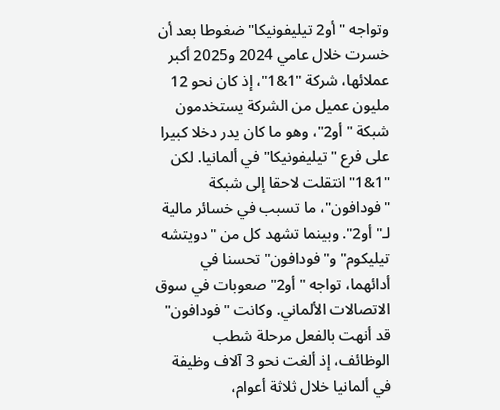وتواجه "أو2 تيليفونيكا" ضغوطا بعد أن خسرت خلال عامي 2024 و2025 أكبر عملائها، شركة "1&1"، إذ كان نحو 12 مليون عميل من الشركة يستخدمون شبكة "أو2"، وهو ما كان يدر دخلا كبيرا على فرع "تيليفونيكا" في ألمانيا. لكن "1&1" انتقلت لاحقا إلى شبكة "فودافون"، ما تسبب في خسائر مالية لـ"أو2". وبينما تشهد كل من "دويتشه تيليكوم" و"فودافون" تحسنا في أدائهما، تواجه "أو2" صعوبات في سوق الاتصالات الألماني. وكانت "فودافون" قد أنهت بالفعل مرحلة شطب الوظائف، إذ ألغت نحو 3 آلاف وظيفة في ألمانيا خلال ثلاثة أعوام،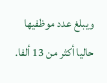ويبلغ عدد موظفيها حاليا أكثر من 13 ألفا.